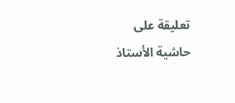تعليقة على حاشية الأستاذ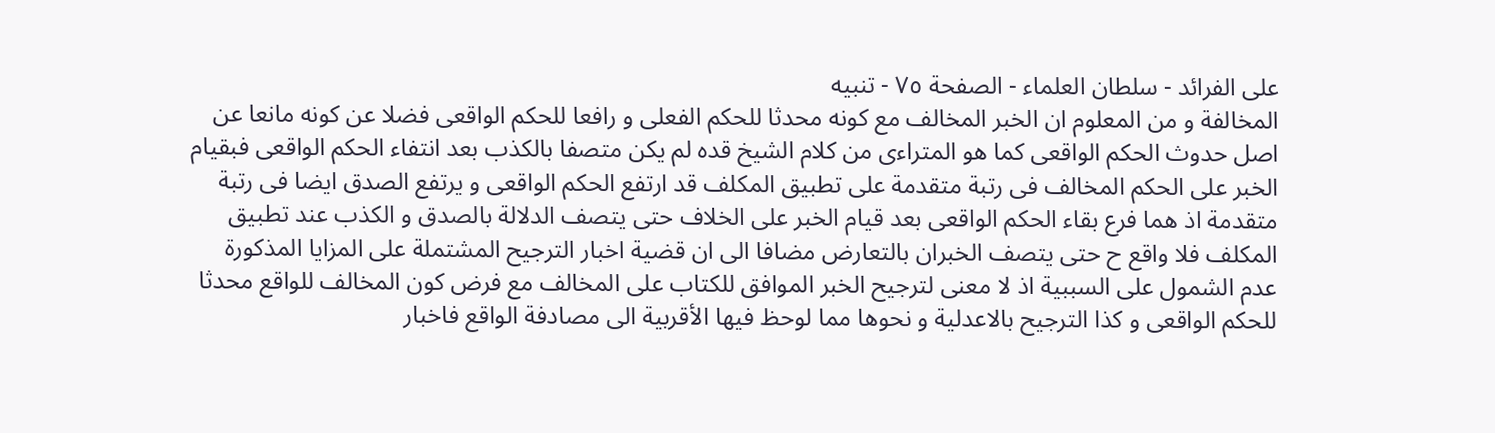على الفرائد - سلطان العلماء - الصفحة ٧٥ - تنبيه
المخالفة و من المعلوم ان الخبر المخالف مع كونه محدثا للحكم الفعلى و رافعا للحكم الواقعى فضلا عن كونه مانعا عن اصل حدوث الحكم الواقعى كما هو المتراءى من كلام الشيخ قده لم يكن متصفا بالكذب بعد انتفاء الحكم الواقعى فبقيام الخبر على الحكم المخالف فى رتبة متقدمة على تطبيق المكلف قد ارتفع الحكم الواقعى و يرتفع الصدق ايضا فى رتبة متقدمة اذ هما فرع بقاء الحكم الواقعى بعد قيام الخبر على الخلاف حتى يتصف الدلالة بالصدق و الكذب عند تطبيق المكلف فلا واقع ح حتى يتصف الخبران بالتعارض مضافا الى ان قضية اخبار الترجيح المشتملة على المزايا المذكورة عدم الشمول على السببية اذ لا معنى لترجيح الخبر الموافق للكتاب على المخالف مع فرض كون المخالف للواقع محدثا للحكم الواقعى و كذا الترجيح بالاعدلية و نحوها مما لوحظ فيها الأقربية الى مصادفة الواقع فاخبار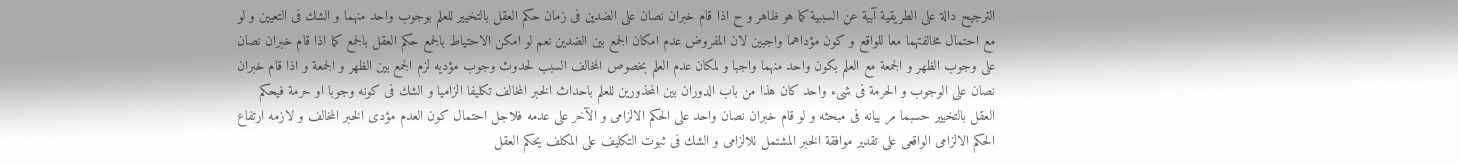الترجيح دالة على الطريقية آبية عن السببية كما هو ظاهر و ح اذا قام خبران نصان على الضدين فى زمان حكم العقل بالتخيير للعلم بوجوب واحد منهما و الشك فى التعيين و لو مع احتمال مخالفتهما معا للواقع و كون مؤداهما واجبين لان المفروض عدم امكان الجمع بين الضدين نعم لو امكن الاحتياط بالجمع حكم العقل بالجمع كما اذا قام خبران نصان على وجوب الظهر و الجمعة مع العلم بكون واحد منهما واجبا و لمكان عدم العلم بخصوص المخالف السبب لحدوث وجوب مؤديه لزم الجمع بين الظهر و الجمعة و اذا قام خبران نصان على الوجوب و الحرمة فى شىء واحد كان هذا من باب الدوران بين المحذورين للعلم باحداث الخبر المخالف تكليفا الزاميا و الشك فى كونه وجوبا او حرمة فيحكم العقل بالتخيير حسبما مر بيانه فى مبحثه و لو قام خبران نصان واحد على الحكم الالزامى و الآخر على عدمه فلاجل احتمال كون العدم مؤدى الخبر المخالف و لازمه ارتفاع الحكم الالزامى الواقعى على تقدير موافقة الخبر المشتمل للالزامى و الشك فى ثبوت التكليف على المكلف يحكم العقل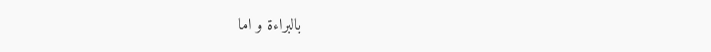بالبراءة و اما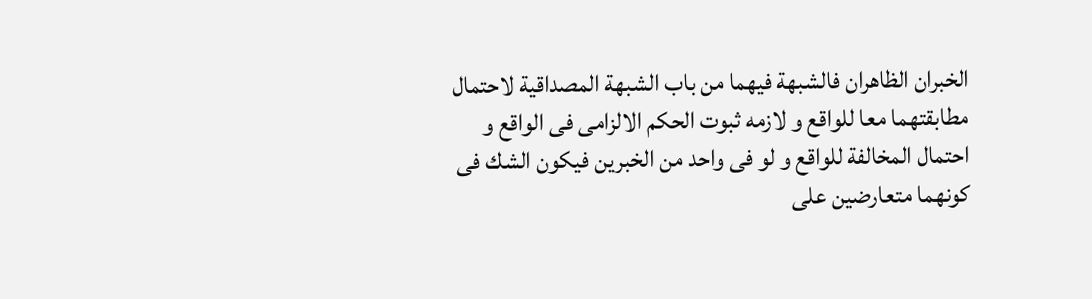الخبران الظاهران فالشبهة فيهما من باب الشبهة المصداقية لاحتمال مطابقتهما معا للواقع و لازمه ثبوت الحكم الالزامى فى الواقع و احتمال المخالفة للواقع و لو فى واحد من الخبرين فيكون الشك فى كونهما متعارضين على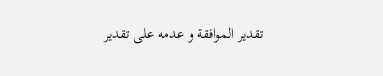تقدير الموافقة و عدمه على تقدير